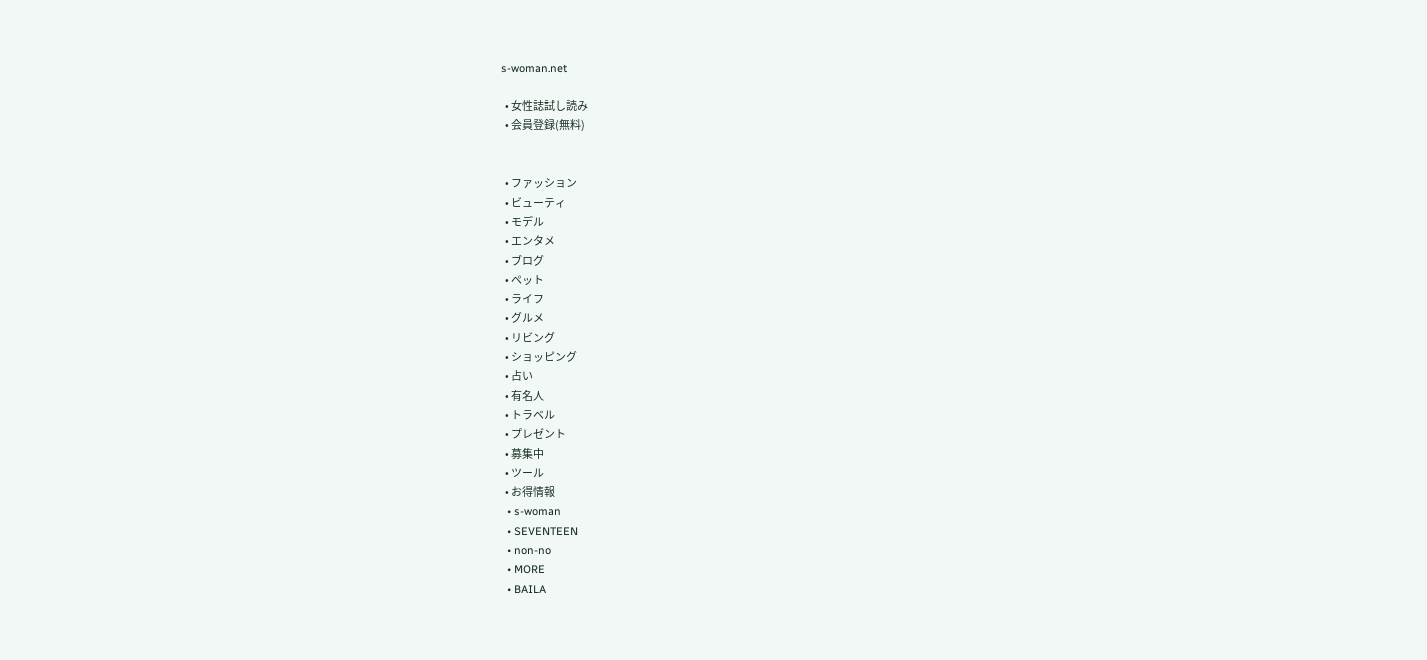s-woman.net

  • 女性誌試し読み
  • 会員登録(無料)


  • ファッション
  • ビューティ
  • モデル
  • エンタメ
  • ブログ
  • ペット
  • ライフ
  • グルメ
  • リビング
  • ショッピング
  • 占い
  • 有名人
  • トラベル
  • プレゼント
  • 募集中
  • ツール
  • お得情報
  • s-woman
  • SEVENTEEN
  • non-no
  • MORE
  • BAILA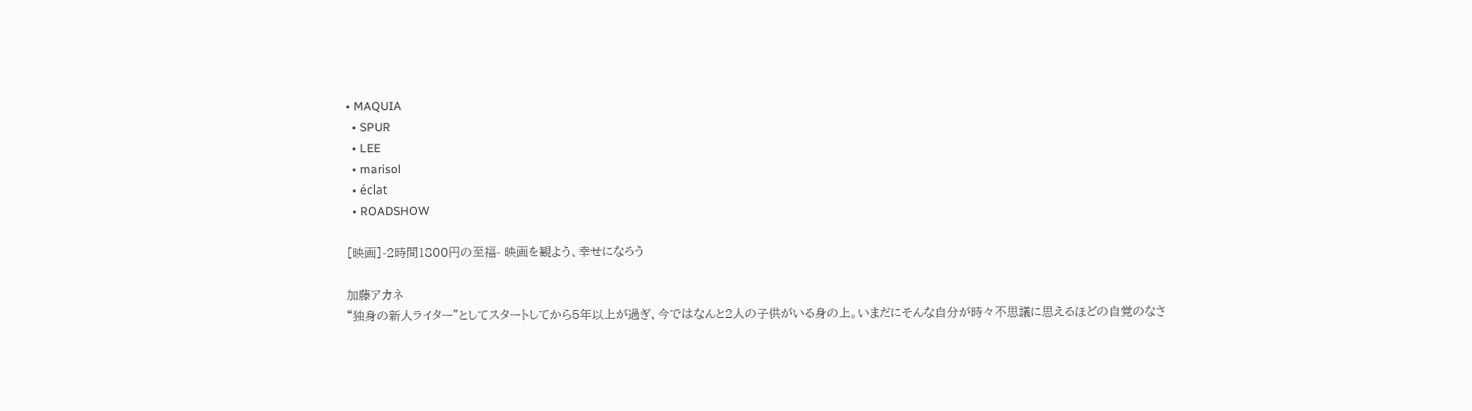• MAQUIA
  • SPUR
  • LEE
  • marisol
  • éclat
  • ROADSHOW

[映画]-2時間1800円の至福- 映画を観よう、幸せになろう

加藤アカネ
“独身の新人ライター”としてスタートしてから5年以上が過ぎ、今ではなんと2人の子供がいる身の上。いまだにそんな自分が時々不思議に思えるほどの自覚のなさ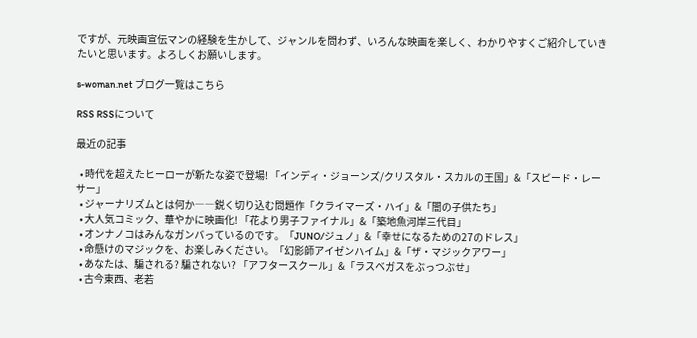ですが、元映画宣伝マンの経験を生かして、ジャンルを問わず、いろんな映画を楽しく、わかりやすくご紹介していきたいと思います。よろしくお願いします。

s-woman.net ブログ一覧はこちら

RSS RSSについて

最近の記事

  • 時代を超えたヒーローが新たな姿で登場! 「インディ・ジョーンズ/クリスタル・スカルの王国」&「スピード・レーサー」
  • ジャーナリズムとは何か――鋭く切り込む問題作「クライマーズ・ハイ」&「闇の子供たち」
  • 大人気コミック、華やかに映画化! 「花より男子ファイナル」&「築地魚河岸三代目」
  • オンナノコはみんなガンバっているのです。「JUNO/ジュノ」&「幸せになるための27のドレス」
  • 命懸けのマジックを、お楽しみください。「幻影師アイゼンハイム」&「ザ・マジックアワー」
  • あなたは、騙される? 騙されない? 「アフタースクール」&「ラスベガスをぶっつぶせ」
  • 古今東西、老若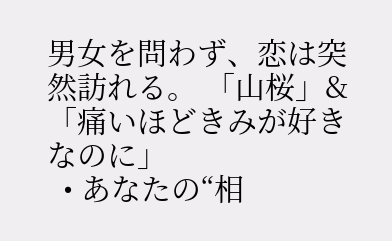男女を問わず、恋は突然訪れる。 「山桜」&「痛いほどきみが好きなのに」
  • あなたの“相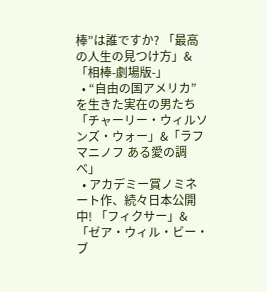棒”は誰ですか? 「最高の人生の見つけ方」&「相棒-劇場版-」
  • “自由の国アメリカ”を生きた実在の男たち 「チャーリー・ウィルソンズ・ウォー」&「ラフマニノフ ある愛の調べ」
  • アカデミー賞ノミネート作、続々日本公開中! 「フィクサー」&「ゼア・ウィル・ビー・ブ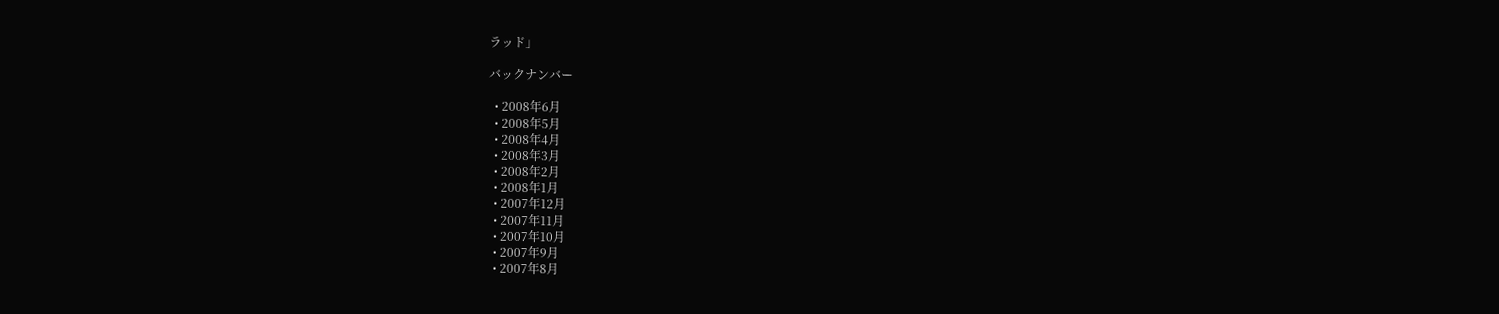ラッド」

バックナンバー

  • 2008年6月
  • 2008年5月
  • 2008年4月
  • 2008年3月
  • 2008年2月
  • 2008年1月
  • 2007年12月
  • 2007年11月
  • 2007年10月
  • 2007年9月
  • 2007年8月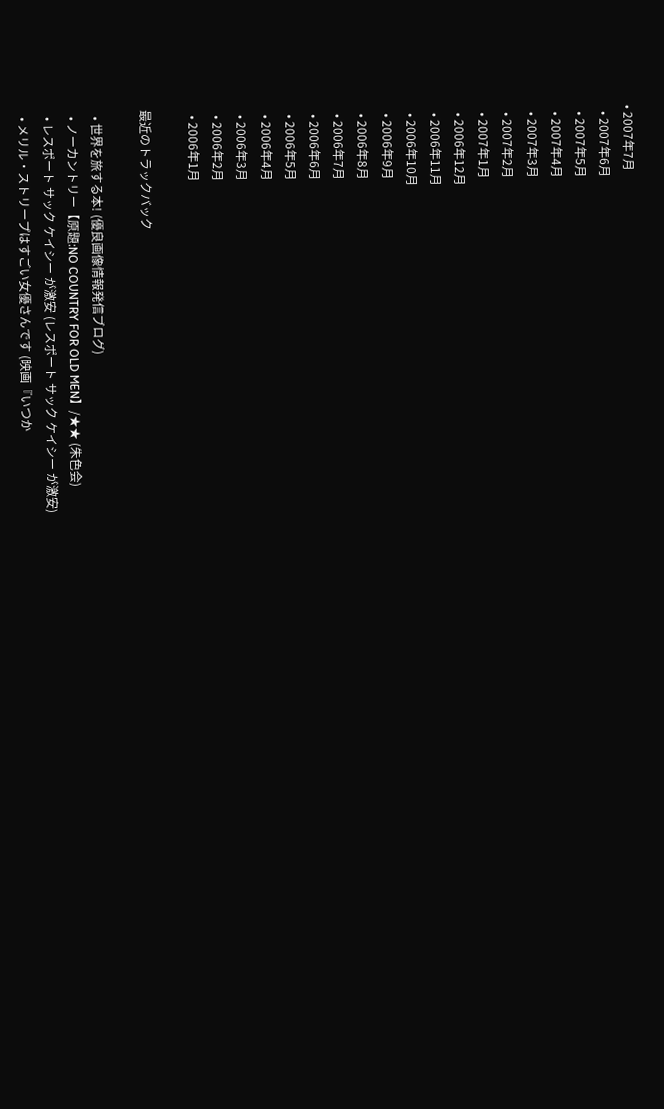• 2007年7月
  • 2007年6月
  • 2007年5月
  • 2007年4月
  • 2007年3月
  • 2007年2月
  • 2007年1月
  • 2006年12月
  • 2006年11月
  • 2006年10月
  • 2006年9月
  • 2006年8月
  • 2006年7月
  • 2006年6月
  • 2006年5月
  • 2006年4月
  • 2006年3月
  • 2006年2月
  • 2006年1月

最近のトラックバック

  • 世界を旅する本! (優良画像情報発信ブログ)
  • ノーカントリー【原題:NO COUNTRY FOR OLD MEN】/★★ (朱色会)
  • レスポート サック ケイシー が激安 (レスポート サック ケイシー が激安)
  • メリル・ストリープはすごい女優さんです (映画『いつか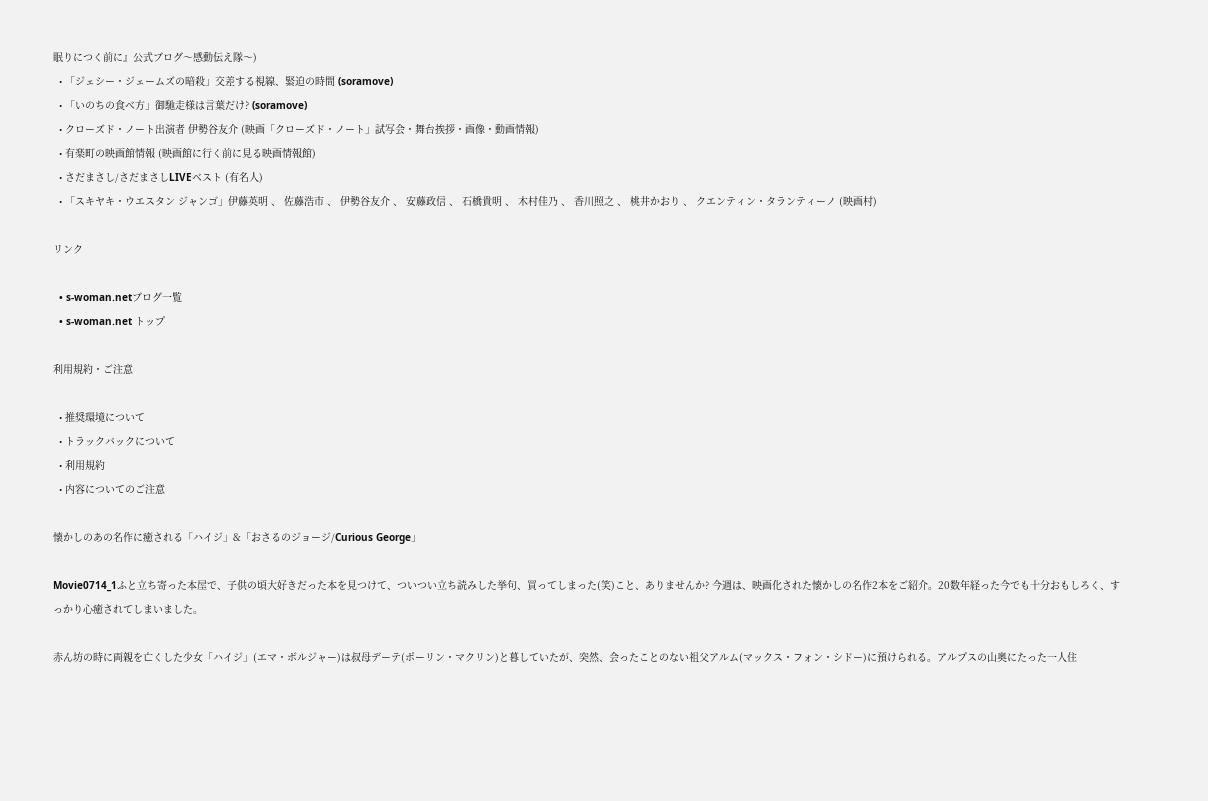眠りにつく前に』公式ブログ〜感動伝え隊〜)
  • 「ジェシー・ジェームズの暗殺」交差する視線、緊迫の時間 (soramove)
  • 「いのちの食べ方」御馳走様は言葉だけ? (soramove)
  • クローズド・ノート出演者 伊勢谷友介 (映画「クローズド・ノート」試写会・舞台挨拶・画像・動画情報)
  • 有楽町の映画館情報 (映画館に行く前に見る映画情報館)
  • さだまさし/さだまさしLIVEベスト (有名人)
  • 「スキヤキ・ウエスタン ジャンゴ」伊藤英明 、 佐藤浩市 、 伊勢谷友介 、 安藤政信 、 石橋貴明 、 木村佳乃 、 香川照之 、 桃井かおり 、 クエンティン・タランティーノ (映画村)

リンク

  • s-woman.netブログ一覧
  • s-woman.net トップ

利用規約・ご注意

  • 推奨環境について
  • トラックバックについて
  • 利用規約
  • 内容についてのご注意

懐かしのあの名作に癒される「ハイジ」&「おさるのジョージ/Curious George」

Movie0714_1ふと立ち寄った本屋で、子供の頃大好きだった本を見つけて、ついつい立ち読みした挙句、買ってしまった(笑)こと、ありませんか? 今週は、映画化された懐かしの名作2本をご紹介。20数年経った今でも十分おもしろく、すっかり心癒されてしまいました。

赤ん坊の時に両親を亡くした少女「ハイジ」(エマ・ボルジャー)は叔母デーテ(ポーリン・マクリン)と暮していたが、突然、会ったことのない祖父アルム(マックス・フォン・シドー)に預けられる。アルプスの山奥にたった一人住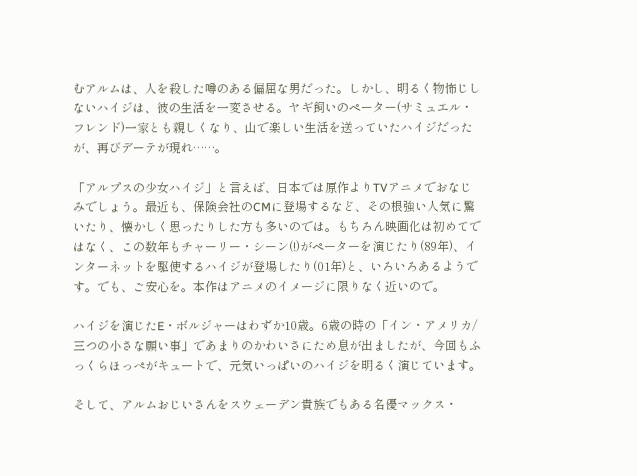むアルムは、人を殺した噂のある偏屈な男だった。しかし、明るく物怖じしないハイジは、彼の生活を一変させる。ヤギ飼いのペーター(サミュエル・フレンド)一家とも親しくなり、山で楽しい生活を送っていたハイジだったが、再びデーテが現れ……。

「アルプスの少女ハイジ」と言えば、日本では原作よりTVアニメでおなじみでしょう。最近も、保険会社のCMに登場するなど、その根強い人気に驚いたり、懐かしく思ったりした方も多いのでは。もちろん映画化は初めてではなく、この数年もチャーリー・シーン(!)がペーターを演じたり(89年)、インターネットを駆使するハイジが登場したり(01年)と、いろいろあるようです。でも、ご安心を。本作はアニメのイメージに限りなく近いので。

ハイジを演じたE・ボルジャーはわずか10歳。6歳の時の「イン・アメリカ/三つの小さな願い事」であまりのかわいさにため息が出ましたが、今回もふっくらほっぺがキュートで、元気いっぱいのハイジを明るく演じています。

そして、アルムおじいさんをスウェーデン貴族でもある名優マックス・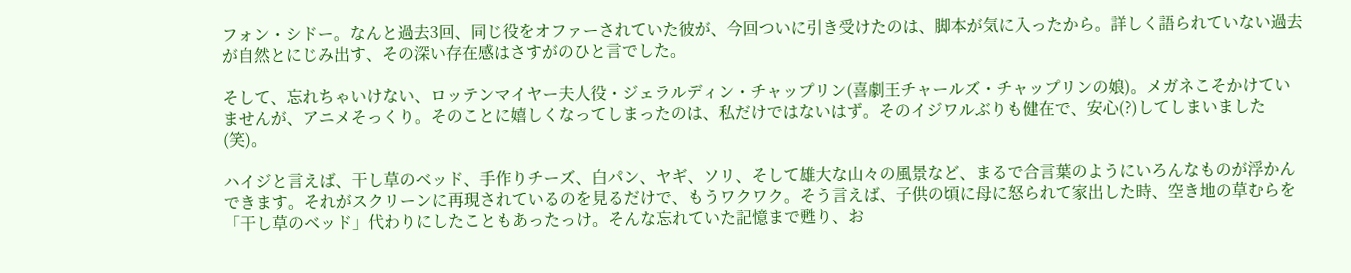フォン・シドー。なんと過去3回、同じ役をオファーされていた彼が、今回ついに引き受けたのは、脚本が気に入ったから。詳しく語られていない過去が自然とにじみ出す、その深い存在感はさすがのひと言でした。

そして、忘れちゃいけない、ロッテンマイヤー夫人役・ジェラルディン・チャップリン(喜劇王チャールズ・チャップリンの娘)。メガネこそかけていませんが、アニメそっくり。そのことに嬉しくなってしまったのは、私だけではないはず。そのイジワルぶりも健在で、安心(?)してしまいました(笑)。

ハイジと言えば、干し草のベッド、手作りチーズ、白パン、ヤギ、ソリ、そして雄大な山々の風景など、まるで合言葉のようにいろんなものが浮かんできます。それがスクリーンに再現されているのを見るだけで、もうワクワク。そう言えば、子供の頃に母に怒られて家出した時、空き地の草むらを「干し草のベッド」代わりにしたこともあったっけ。そんな忘れていた記憶まで甦り、お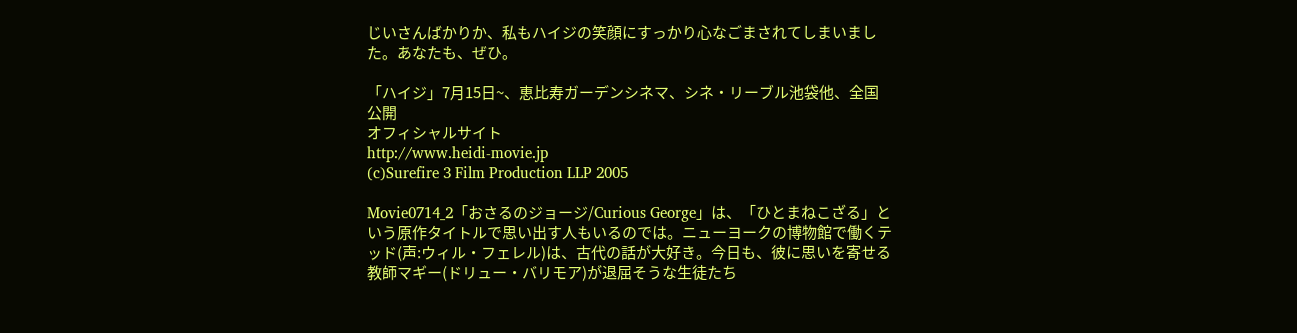じいさんばかりか、私もハイジの笑顔にすっかり心なごまされてしまいました。あなたも、ぜひ。

「ハイジ」7月15日~、恵比寿ガーデンシネマ、シネ・リーブル池袋他、全国公開
オフィシャルサイト
http://www.heidi-movie.jp
(c)Surefire 3 Film Production LLP 2005

Movie0714_2「おさるのジョージ/Curious George」は、「ひとまねこざる」という原作タイトルで思い出す人もいるのでは。ニューヨークの博物館で働くテッド(声:ウィル・フェレル)は、古代の話が大好き。今日も、彼に思いを寄せる教師マギー(ドリュー・バリモア)が退屈そうな生徒たち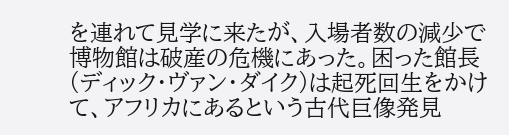を連れて見学に来たが、入場者数の減少で博物館は破産の危機にあった。困った館長(ディック・ヴァン・ダイク)は起死回生をかけて、アフリカにあるという古代巨像発見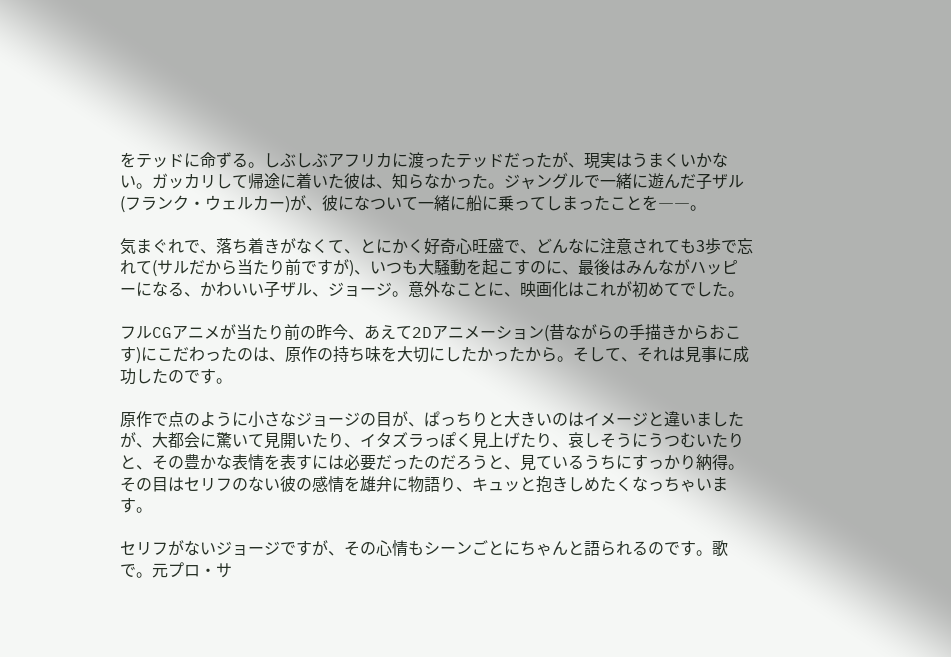をテッドに命ずる。しぶしぶアフリカに渡ったテッドだったが、現実はうまくいかない。ガッカリして帰途に着いた彼は、知らなかった。ジャングルで一緒に遊んだ子ザル(フランク・ウェルカー)が、彼になついて一緒に船に乗ってしまったことを――。

気まぐれで、落ち着きがなくて、とにかく好奇心旺盛で、どんなに注意されても3歩で忘れて(サルだから当たり前ですが)、いつも大騒動を起こすのに、最後はみんながハッピーになる、かわいい子ザル、ジョージ。意外なことに、映画化はこれが初めてでした。

フルCGアニメが当たり前の昨今、あえて2Dアニメーション(昔ながらの手描きからおこす)にこだわったのは、原作の持ち味を大切にしたかったから。そして、それは見事に成功したのです。

原作で点のように小さなジョージの目が、ぱっちりと大きいのはイメージと違いましたが、大都会に驚いて見開いたり、イタズラっぽく見上げたり、哀しそうにうつむいたりと、その豊かな表情を表すには必要だったのだろうと、見ているうちにすっかり納得。その目はセリフのない彼の感情を雄弁に物語り、キュッと抱きしめたくなっちゃいます。

セリフがないジョージですが、その心情もシーンごとにちゃんと語られるのです。歌で。元プロ・サ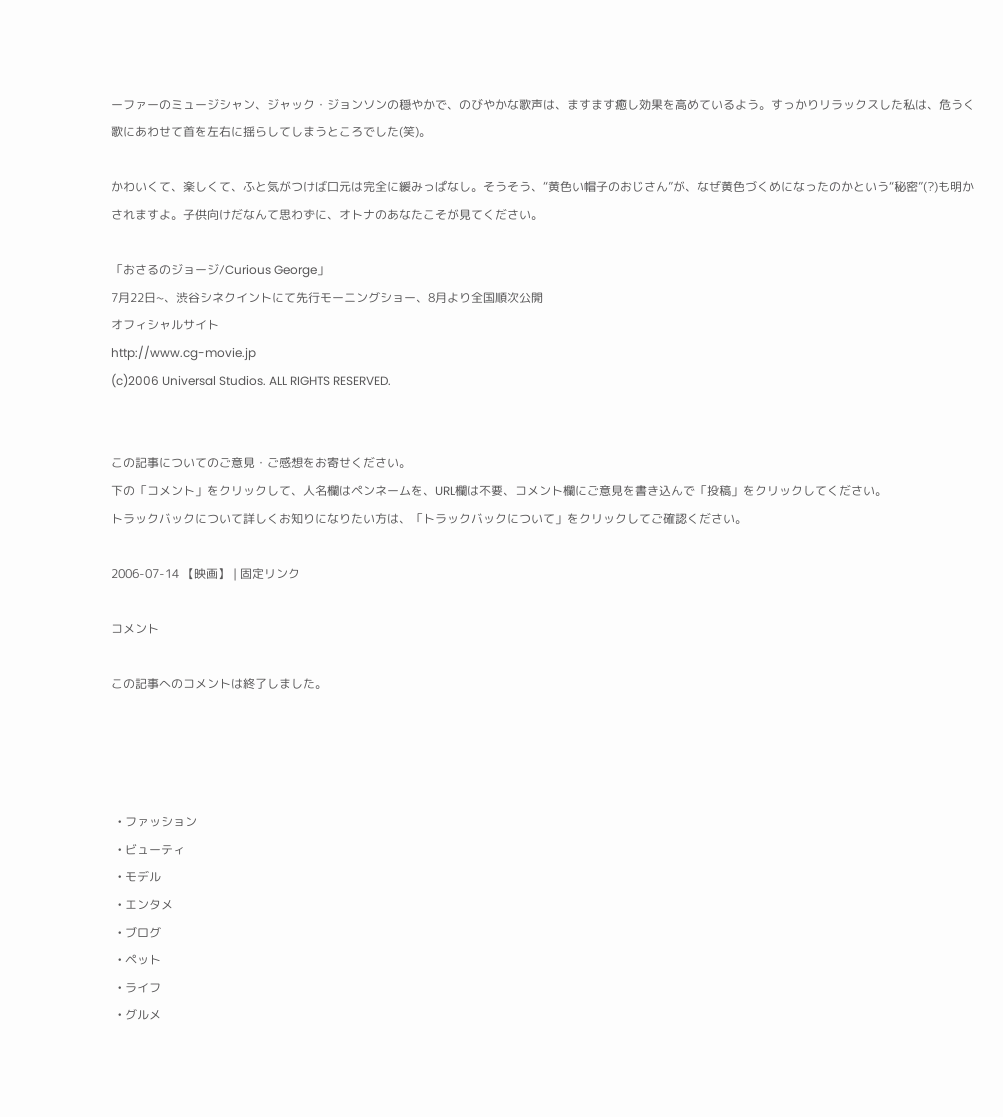ーファーのミュージシャン、ジャック・ジョンソンの穏やかで、のびやかな歌声は、ますます癒し効果を高めているよう。すっかりリラックスした私は、危うく歌にあわせて首を左右に揺らしてしまうところでした(笑)。

かわいくて、楽しくて、ふと気がつけば口元は完全に緩みっぱなし。そうそう、“黄色い帽子のおじさん”が、なぜ黄色づくめになったのかという“秘密”(?)も明かされますよ。子供向けだなんて思わずに、オトナのあなたこそが見てください。

「おさるのジョージ/Curious George」
7月22日~、渋谷シネクイントにて先行モーニングショー、8月より全国順次公開
オフィシャルサイト
http://www.cg-movie.jp
(c)2006 Universal Studios. ALL RIGHTS RESERVED.


この記事についてのご意見・ご感想をお寄せください。
下の「コメント」をクリックして、人名欄はペンネームを、URL欄は不要、コメント欄にご意見を書き込んで「投稿」をクリックしてください。
トラックバックについて詳しくお知りになりたい方は、「トラックバックについて」をクリックしてご確認ください。

2006-07-14 【映画】 | 固定リンク

コメント

この記事へのコメントは終了しました。




  • ファッション
  • ビューティ
  • モデル
  • エンタメ
  • ブログ
  • ペット
  • ライフ
  • グルメ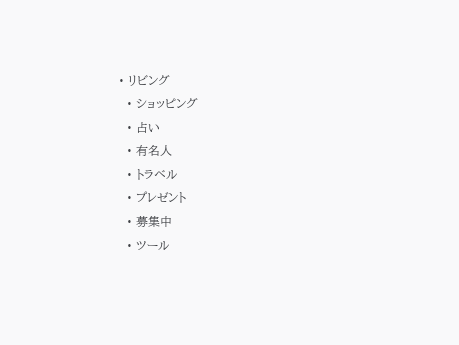• リビング
  • ショッピング
  • 占い
  • 有名人
  • トラベル
  • プレゼント
  • 募集中
  • ツール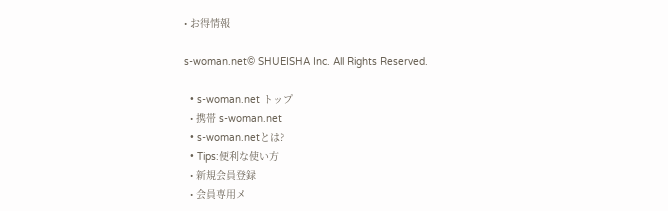• お得情報

s-woman.net© SHUEISHA Inc. All Rights Reserved.

  • s-woman.net トップ
  • 携帯 s-woman.net
  • s-woman.netとは?
  • Tips:便利な使い方
  • 新規会員登録
  • 会員専用メ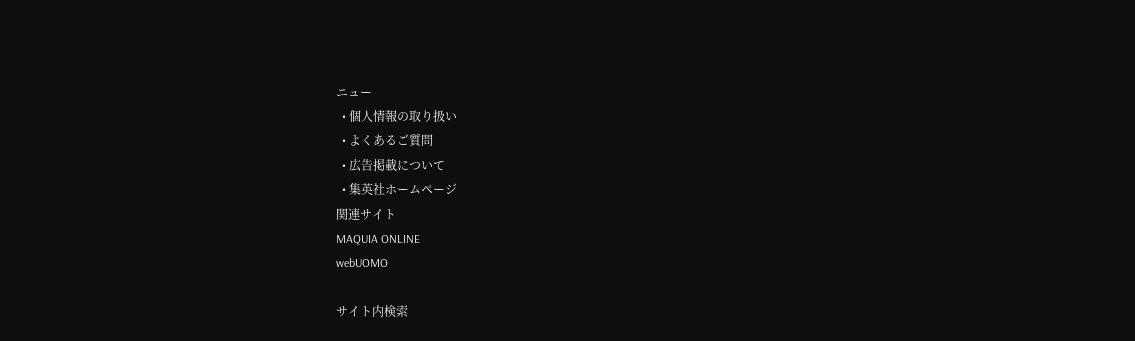ニュー
  • 個人情報の取り扱い
  • よくあるご質問
  • 広告掲載について
  • 集英社ホームページ
関連サイト
MAQUIA ONLINE
webUOMO

サイト内検索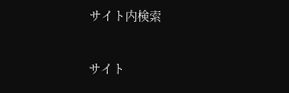サイト内検索

サイト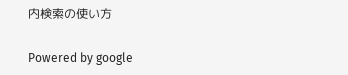内検索の使い方

Powered by google